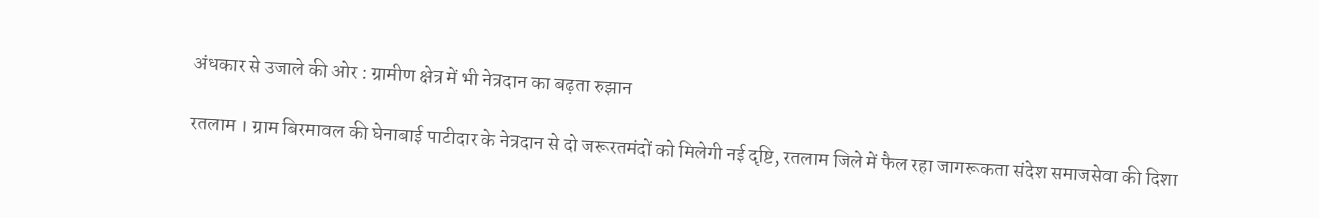अंधकार से उजाले की ओर : ग्रामीण क्षेत्र में भी नेत्रदान का बढ़ता रुझान

रतलाम । ग्राम बिरमावल की घेनाबाई पाटीदार के नेत्रदान से दो जरूरतमंदों को मिलेगी नई दृष्टि, रतलाम जिले में फैल रहा जागरूकता संदेश समाजसेवा की दिशा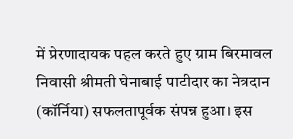में प्रेरणादायक पहल करते हुए ग्राम बिरमावल निवासी श्रीमती घेनाबाई पाटीदार का नेत्रदान (कॉर्निया) सफलतापूर्वक संपन्न हुआ। इस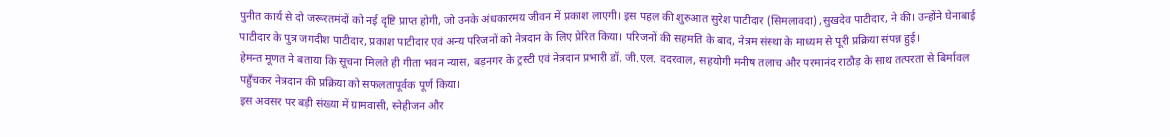पुनीत कार्य से दो जरूरतमंदों को नई दृष्टि प्राप्त होगी, जो उनके अंधकारमय जीवन में प्रकाश लाएगी। इस पहल की शुरुआत सुरेश पाटीदार (सिमलावदा) ,सुखदेव पाटीदार, ने की। उन्होंने घेनाबाई पाटीदार के पुत्र जगदीश पाटीदार, प्रकाश पाटीदार एवं अन्य परिजनों को नेत्रदान के लिए प्रेरित किया। परिजनों की सहमति के बाद, नेत्रम संस्था के माध्यम से पूरी प्रक्रिया संपन्न हुई।
हेमन्त मूणत ने बताया कि सूचना मिलते ही गीता भवन न्यास, बड़नगर के ट्रस्टी एवं नेत्रदान प्रभारी डॉ. जी.एल. ददरवाल, सहयोगी मनीष तलाच और परमानंद राठौड़ के साथ तत्परता से बिर्मावल पहुँचकर नेत्रदान की प्रक्रिया को सफलतापूर्वक पूर्ण किया।
इस अवसर पर बड़ी संख्या में ग्रामवासी, स्नेहीजन और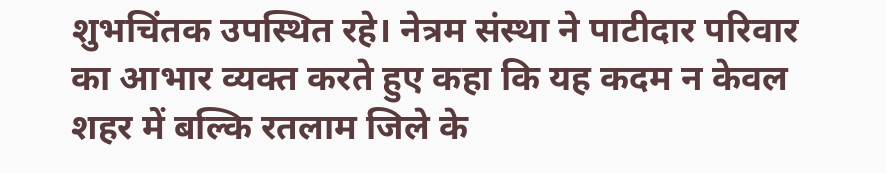शुभचिंतक उपस्थित रहे। नेत्रम संस्था ने पाटीदार परिवार का आभार व्यक्त करते हुए कहा कि यह कदम न केवल शहर में बल्कि रतलाम जिले के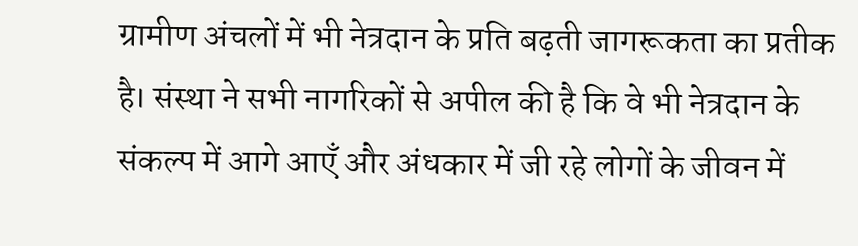ग्रामीण अंचलों में भी नेत्रदान के प्रति बढ़ती जागरूकता का प्रतीक है। संस्था ने सभी नागरिकों से अपील की है कि वे भी नेत्रदान के संकल्प में आगे आएँ और अंधकार में जी रहे लोगों के जीवन में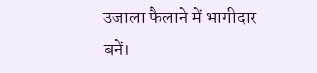उजाला फैलाने में भागीदार बनें।